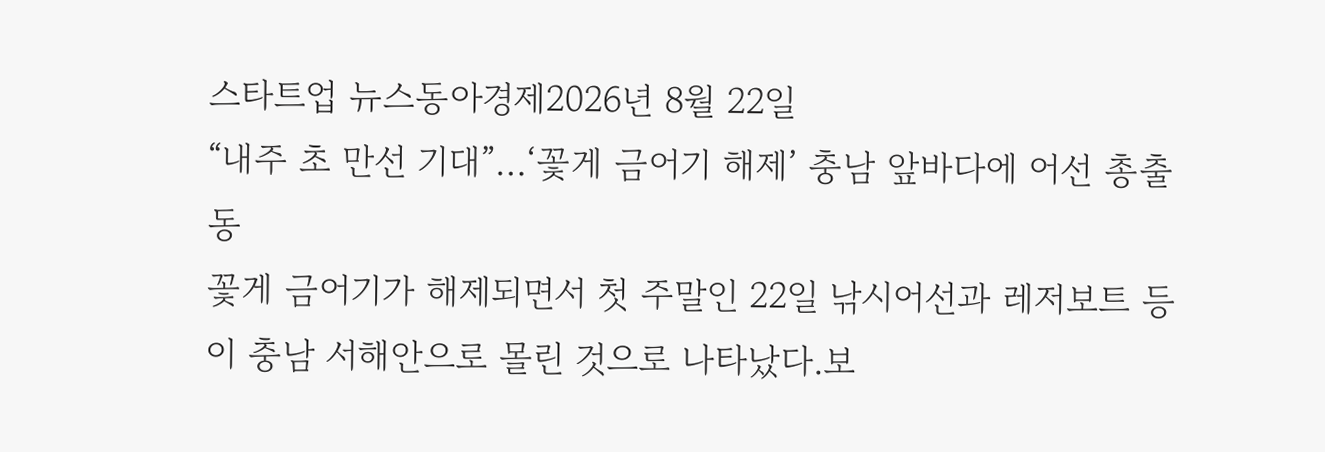스타트업 뉴스동아경제2026년 8월 22일
“내주 초 만선 기대”…‘꽃게 금어기 해제’ 충남 앞바다에 어선 총출동
꽃게 금어기가 해제되면서 첫 주말인 22일 낚시어선과 레저보트 등이 충남 서해안으로 몰린 것으로 나타났다.보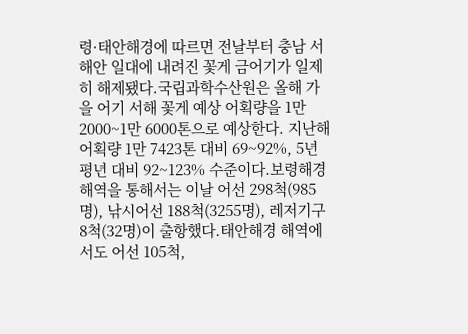령·태안해경에 따르면 전날부터 충남 서해안 일대에 내려진 꽃게 금어기가 일제히 해제됐다.국립과학수산원은 올해 가을 어기 서해 꽃게 예상 어획량을 1만 2000~1만 6000톤으로 예상한다. 지난해 어획량 1만 7423톤 대비 69~92%, 5년 평년 대비 92~123% 수준이다.보령해경 해역을 통해서는 이날 어선 298척(985명), 낚시어선 188척(3255명), 레저기구 8척(32명)이 출항했다.태안해경 해역에서도 어선 105척,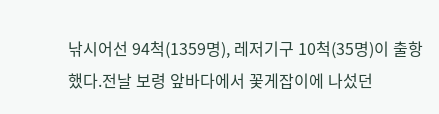낚시어선 94척(1359명), 레저기구 10척(35명)이 출항했다.전날 보령 앞바다에서 꽃게잡이에 나섰던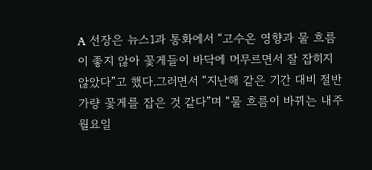A 선장은 뉴스1과 통화에서 “고수온 영향과 물 흐름이 좋지 않아 꽃게들이 바닥에 머무르면서 잘 잡히지 않았다”고 했다.그러면서 “지난해 같은 기간 대비 절반가량 꽃게를 잡은 것 같다”며 “물 흐름이 바뀌는 내주 월요일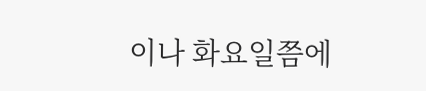이나 화요일쯤에